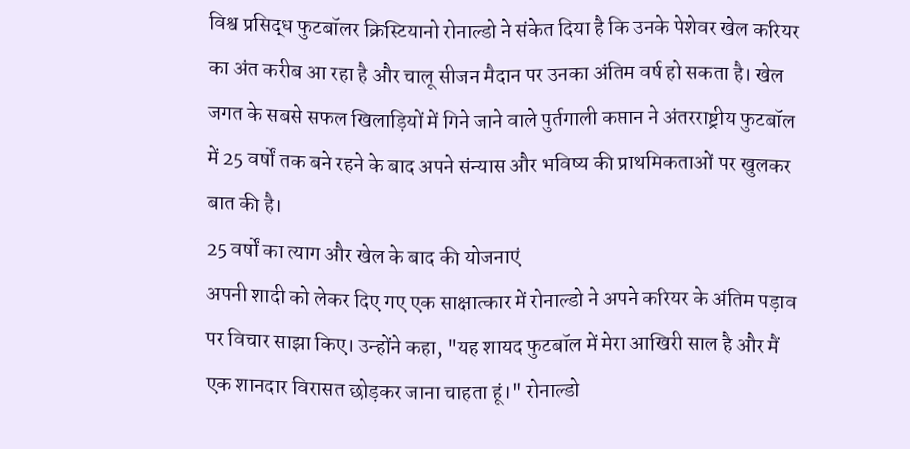विश्व प्रसिद्ध फुटबॉलर क्रिस्टियानो रोनाल्डो ने संकेत दिया है कि उनके पेशेवर खेल करियर का अंत करीब आ रहा है और चालू सीजन मैदान पर उनका अंतिम वर्ष हो सकता है। खेल जगत के सबसे सफल खिलाड़ियों में गिने जाने वाले पुर्तगाली कप्तान ने अंतरराष्ट्रीय फुटबॉल में 25 वर्षों तक बने रहने के बाद अपने संन्यास और भविष्य की प्राथमिकताओं पर खुलकर बात की है।
25 वर्षों का त्याग और खेल के बाद की योजनाएं
अपनी शादी को लेकर दिए गए एक साक्षात्कार में रोनाल्डो ने अपने करियर के अंतिम पड़ाव पर विचार साझा किए। उन्होंने कहा, "यह शायद फुटबॉल में मेरा आखिरी साल है और मैं एक शानदार विरासत छोड़कर जाना चाहता हूं।" रोनाल्डो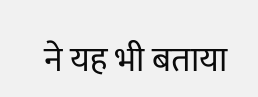ने यह भी बताया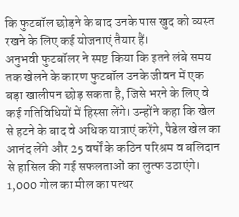कि फुटबॉल छोड़ने के बाद उनके पास खुद को व्यस्त रखने के लिए कई योजनाएं तैयार हैं।
अनुभवी फुटबॉलर ने स्पष्ट किया कि इतने लंबे समय तक खेलने के कारण फुटबॉल उनके जीवन में एक बड़ा खालीपन छोड़ सकता है, जिसे भरने के लिए वे कई गतिविधियों में हिस्सा लेंगे। उन्होंने कहा कि खेल से हटने के बाद वे अधिक यात्राएं करेंगे, पैडेल खेल का आनंद लेंगे और 25 वर्षों के कठिन परिश्रम व बलिदान से हासिल की गई सफलताओं का लुत्फ उठाएंगे।
1,000 गोल का मील का पत्थर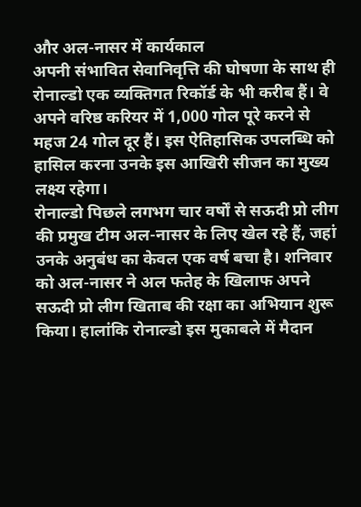और अल-नासर में कार्यकाल
अपनी संभावित सेवानिवृत्ति की घोषणा के साथ ही रोनाल्डो एक व्यक्तिगत रिकॉर्ड के भी करीब हैं। वे अपने वरिष्ठ करियर में 1,000 गोल पूरे करने से महज 24 गोल दूर हैं। इस ऐतिहासिक उपलब्धि को हासिल करना उनके इस आखिरी सीजन का मुख्य लक्ष्य रहेगा।
रोनाल्डो पिछले लगभग चार वर्षों से सऊदी प्रो लीग की प्रमुख टीम अल-नासर के लिए खेल रहे हैं, जहां उनके अनुबंध का केवल एक वर्ष बचा है। शनिवार को अल-नासर ने अल फतेह के खिलाफ अपने सऊदी प्रो लीग खिताब की रक्षा का अभियान शुरू किया। हालांकि रोनाल्डो इस मुकाबले में मैदान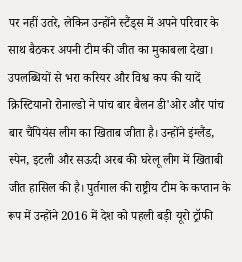पर नहीं उतरे, लेकिन उन्होंने स्टैंड्स में अपने परिवार के साथ बैठकर अपनी टीम की जीत का मुकाबला देखा।
उपलब्धियों से भरा करियर और विश्व कप की यादें
क्रिस्टियानो रोनाल्डो ने पांच बार बैलन डी'ओर और पांच बार चैंपियंस लीग का खिताब जीता है। उन्होंने इंग्लैंड, स्पेन, इटली और सऊदी अरब की घरेलू लीग में खिताबी जीत हासिल की है। पुर्तगाल की राष्ट्रीय टीम के कप्तान के रूप में उन्होंने 2016 में देश को पहली बड़ी यूरो ट्रॉफी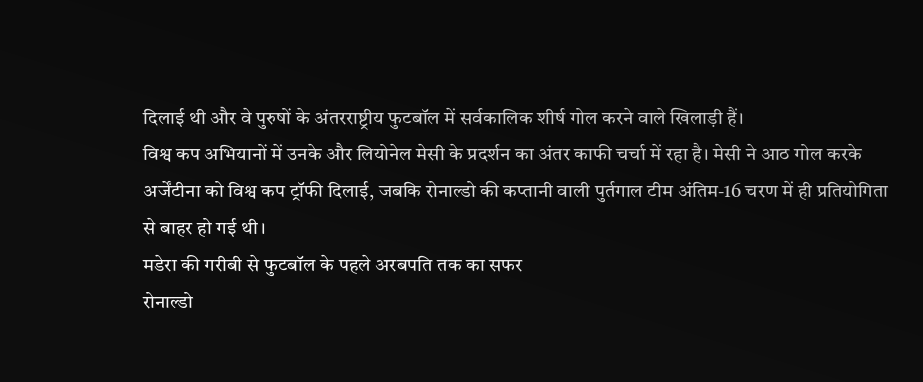दिलाई थी और वे पुरुषों के अंतरराष्ट्रीय फुटबॉल में सर्वकालिक शीर्ष गोल करने वाले खिलाड़ी हैं।
विश्व कप अभियानों में उनके और लियोनेल मेसी के प्रदर्शन का अंतर काफी चर्चा में रहा है। मेसी ने आठ गोल करके अर्जेंटीना को विश्व कप ट्रॉफी दिलाई, जबकि रोनाल्डो की कप्तानी वाली पुर्तगाल टीम अंतिम-16 चरण में ही प्रतियोगिता से बाहर हो गई थी।
मडेरा की गरीबी से फुटबॉल के पहले अरबपति तक का सफर
रोनाल्डो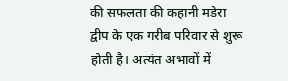की सफलता की कहानी मडेरा द्वीप के एक गरीब परिवार से शुरू होती है। अत्यंत अभावों में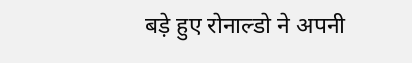बड़े हुए रोनाल्डो ने अपनी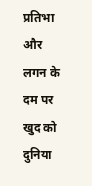प्रतिभा और लगन के दम पर खुद को दुनिया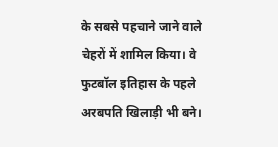के सबसे पहचाने जाने वाले चेहरों में शामिल किया। वे फुटबॉल इतिहास के पहले अरबपति खिलाड़ी भी बने।